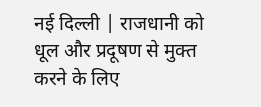नई दिल्ली | राजधानी को धूल और प्रदूषण से मुक्त करने के लिए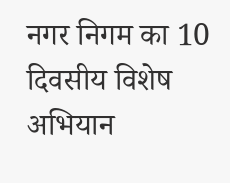नगर निगम का 10 दिवसीय विशेष अभियान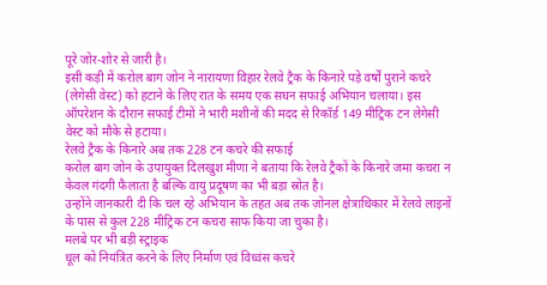पूरे जोर-शोर से जारी है।
इसी कड़ी में करोल बाग जोन ने नारायणा विहार रेलवे ट्रैक के किनारे पड़े वर्षों पुराने कचरे (लेगेसी वेस्ट) को हटाने के लिए रात के समय एक सघन सफाई अभियान चलाया। इस ऑपरेशन के दौरान सफाई टीमों ने भारी मशीनों की मदद से रिकॉर्ड 149 मीट्रिक टन लेगेसी वेस्ट को मौके से हटाया।
रेलवे ट्रैक के किनारे अब तक 228 टन कचरे की सफाई
करोल बाग जोन के उपायुक्त दिलखुश मीणा ने बताया कि रेलवे ट्रैकों के किनारे जमा कचरा न केवल गंदगी फैलाता है बल्कि वायु प्रदूषण का भी बड़ा स्रोत है।
उन्होंने जानकारी दी कि चल रहे अभियान के तहत अब तक ज़ोनल क्षेत्राधिकार में रेलवे लाइनों के पास से कुल 228 मीट्रिक टन कचरा साफ किया जा चुका है।
मलबे पर भी बड़ी स्ट्राइक
धूल को नियंत्रित करने के लिए निर्माण एवं विध्वंस कचरे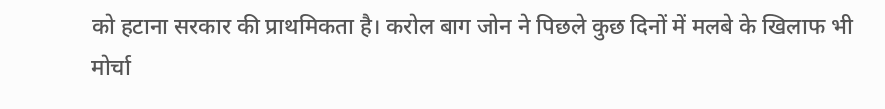को हटाना सरकार की प्राथमिकता है। करोल बाग जोन ने पिछले कुछ दिनों में मलबे के खिलाफ भी मोर्चा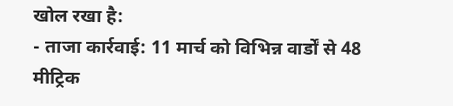खोल रखा है:
- ताजा कार्रवाई: 11 मार्च को विभिन्न वार्डों से 48 मीट्रिक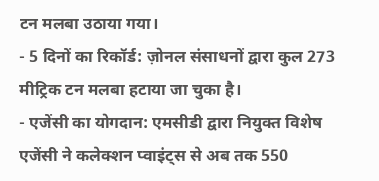टन मलबा उठाया गया।
- 5 दिनों का रिकॉर्ड: ज़ोनल संसाधनों द्वारा कुल 273 मीट्रिक टन मलबा हटाया जा चुका है।
- एजेंसी का योगदान: एमसीडी द्वारा नियुक्त विशेष एजेंसी ने कलेक्शन प्वाइंट्स से अब तक 550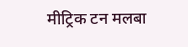मीट्रिक टन मलबा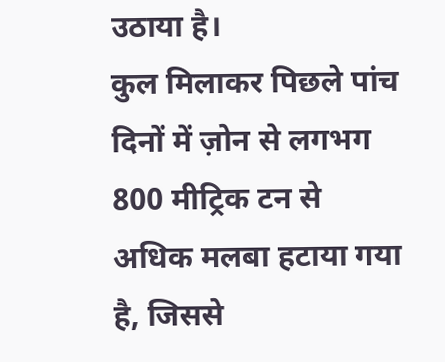उठाया है।
कुल मिलाकर पिछले पांच दिनों में ज़ोन से लगभग 800 मीट्रिक टन से अधिक मलबा हटाया गया है, जिससे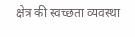क्षेत्र की स्वच्छता व्यवस्था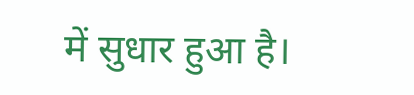में सुधार हुआ है।